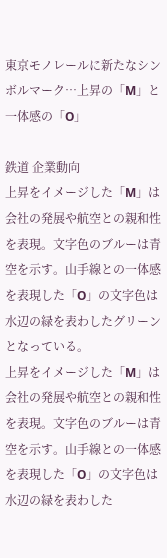東京モノレールに新たなシンボルマーク…上昇の「M」と一体感の「O」

鉄道 企業動向
上昇をイメージした「M」は会社の発展や航空との親和性を表現。文字色のブルーは青空を示す。山手線との一体感を表現した「O」の文字色は水辺の緑を表わしたグリーンとなっている。
上昇をイメージした「M」は会社の発展や航空との親和性を表現。文字色のブルーは青空を示す。山手線との一体感を表現した「O」の文字色は水辺の緑を表わした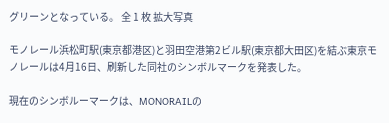グリーンとなっている。 全 1 枚 拡大写真

モノレール浜松町駅(東京都港区)と羽田空港第2ビル駅(東京都大田区)を結ぶ東京モノレールは4月16日、刷新した同社のシンボルマークを発表した。

現在のシンボルーマークは、MONORAILの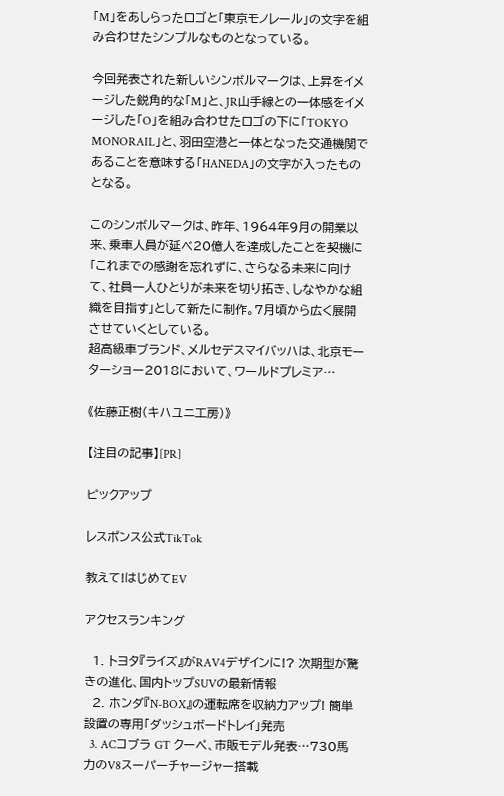「M」をあしらったロゴと「東京モノレール」の文字を組み合わせたシンプルなものとなっている。

今回発表された新しいシンボルマークは、上昇をイメージした鋭角的な「M」と、JR山手線との一体感をイメージした「O」を組み合わせたロゴの下に「TOKYO MONORAIL」と、羽田空港と一体となった交通機関であることを意味する「HANEDA」の文字が入ったものとなる。

このシンボルマークは、昨年、1964年9月の開業以来、乗車人員が延べ20億人を達成したことを契機に「これまでの感謝を忘れずに、さらなる未来に向けて、社員一人ひとりが未来を切り拓き、しなやかな組織を目指す」として新たに制作。7月頃から広く展開させていくとしている。
超高級車ブランド、メルセデスマイバッハは、北京モーターショー2018において、ワールドプレミア…

《佐藤正樹(キハユニ工房)》

【注目の記事】[PR]

ピックアップ

レスポンス公式TikTok

教えて!はじめてEV

アクセスランキング

  1. トヨタ『ライズ』がRAV4デザインに!? 次期型が驚きの進化、国内トップSUVの最新情報
  2. ホンダ『N-BOX』の運転席を収納力アップ! 簡単設置の専用「ダッシュボードトレイ」発売
  3. ACコブラ GT クーペ、市販モデル発表…730馬力のV8スーパーチャージャー搭載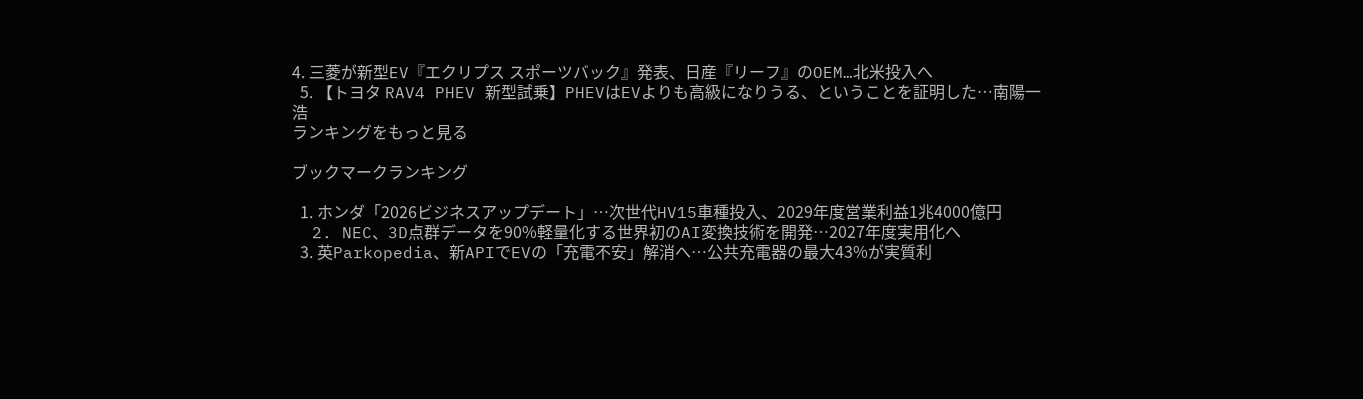4. 三菱が新型EV『エクリプス スポーツバック』発表、日産『リーフ』のOEM…北米投入へ
  5. 【トヨタ RAV4 PHEV 新型試乗】PHEVはEVよりも高級になりうる、ということを証明した…南陽一浩
ランキングをもっと見る

ブックマークランキング

  1. ホンダ「2026ビジネスアップデート」…次世代HV15車種投入、2029年度営業利益1兆4000億円
  2. NEC、3D点群データを90%軽量化する世界初のAI変換技術を開発…2027年度実用化へ
  3. 英Parkopedia、新APIでEVの「充電不安」解消へ…公共充電器の最大43%が実質利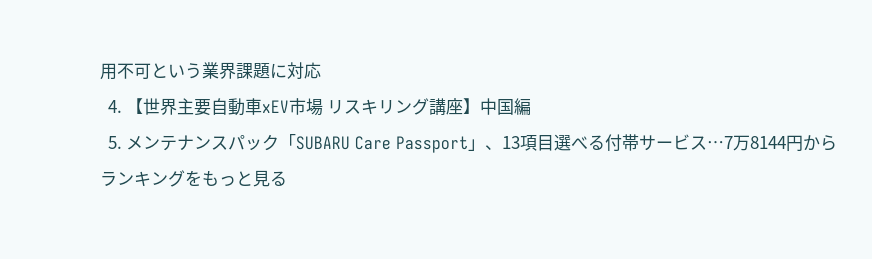用不可という業界課題に対応
  4. 【世界主要自動車xEV市場 リスキリング講座】中国編
  5. メンテナンスパック「SUBARU Care Passport」、13項目選べる付帯サービス…7万8144円から
ランキングをもっと見る